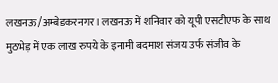लखनऊ/अम्बेडकरनगर। लखनऊ में शनिवार को यूपी एसटीएफ के साथ मुठभेड़ में एक लाख रुपये के इनामी बदमाश संजय उर्फ संजीव के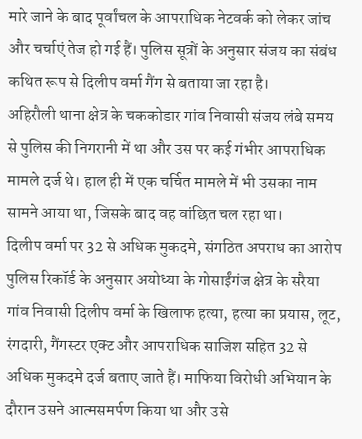मारे जाने के बाद पूर्वांचल के आपराधिक नेटवर्क को लेकर जांच और चर्चाएं तेज हो गई हैं। पुलिस सूत्रों के अनुसार संजय का संबंध कथित रूप से दिलीप वर्मा गैंग से बताया जा रहा है।
अहिरौली थाना क्षेत्र के चककोडार गांव निवासी संजय लंबे समय से पुलिस की निगरानी में था और उस पर कई गंभीर आपराधिक मामले दर्ज थे। हाल ही में एक चर्चित मामले में भी उसका नाम सामने आया था, जिसके बाद वह वांछित चल रहा था।
दिलीप वर्मा पर 32 से अधिक मुकदमे, संगठित अपराध का आरोप
पुलिस रिकॉर्ड के अनुसार अयोध्या के गोसाईंगंज क्षेत्र के सरैया गांव निवासी दिलीप वर्मा के खिलाफ हत्या, हत्या का प्रयास, लूट, रंगदारी, गैंगस्टर एक्ट और आपराधिक साजिश सहित 32 से अधिक मुकदमे दर्ज बताए जाते हैं। माफिया विरोधी अभियान के दौरान उसने आत्मसमर्पण किया था और उसे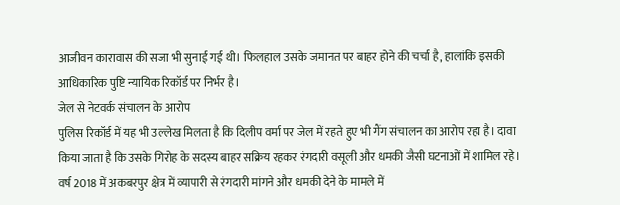आजीवन कारावास की सजा भी सुनाई गई थी। फिलहाल उसके जमानत पर बाहर होने की चर्चा है, हालांकि इसकी आधिकारिक पुष्टि न्यायिक रिकॉर्ड पर निर्भर है।
जेल से नेटवर्क संचालन के आरोप
पुलिस रिकॉर्ड में यह भी उल्लेख मिलता है कि दिलीप वर्मा पर जेल में रहते हुए भी गैंग संचालन का आरोप रहा है। दावा किया जाता है कि उसके गिरोह के सदस्य बाहर सक्रिय रहकर रंगदारी वसूली और धमकी जैसी घटनाओं में शामिल रहे।
वर्ष 2018 में अकबरपुर क्षेत्र में व्यापारी से रंगदारी मांगने और धमकी देने के मामले में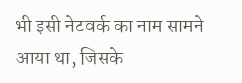भी इसी नेटवर्क का नाम सामने आया था, जिसके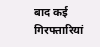बाद कई गिरफ्तारियां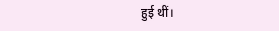हुई थीं।